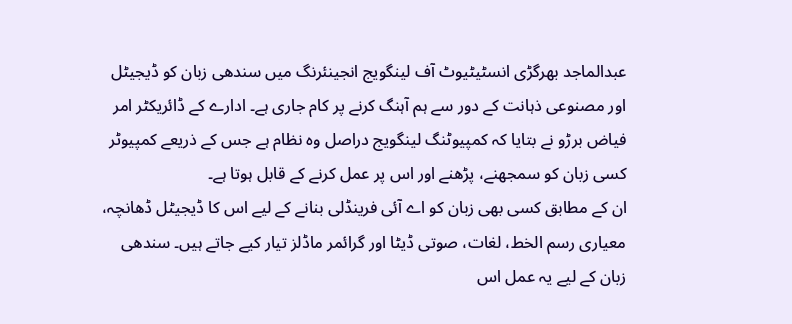عبدالماجد بھرگڑی انسٹیٹیوٹ آف لینگویج انجینئرنگ میں سندھی زبان کو ڈیجیٹل اور مصنوعی ذہانت کے دور سے ہم آہنگ کرنے پر کام جاری ہے۔ ادارے کے ڈائریکٹر امر فیاض برڑو نے بتایا کہ کمپیوٹنگ لینگویج دراصل وہ نظام ہے جس کے ذریعے کمپیوٹر کسی زبان کو سمجھنے، پڑھنے اور اس پر عمل کرنے کے قابل ہوتا ہے۔
ان کے مطابق کسی بھی زبان کو اے آئی فرینڈلی بنانے کے لیے اس کا ڈیجیٹل ڈھانچہ، معیاری رسم الخط، لغات، صوتی ڈیٹا اور گرائمر ماڈلز تیار کیے جاتے ہیں۔ سندھی زبان کے لیے یہ عمل اس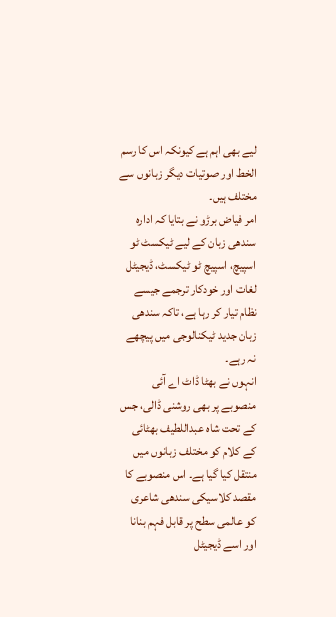لیے بھی اہم ہے کیونکہ اس کا رسم الخط اور صوتیات دیگر زبانوں سے مختلف ہیں۔
امر فیاض برڑو نے بتایا کہ ادارہ سندھی زبان کے لیے ٹیکسٹ ٹو اسپیچ، اسپیچ ٹو ٹیکسٹ، ڈیجیٹل لغات اور خودکار ترجمے جیسے نظام تیار کر رہا ہے، تاکہ سندھی زبان جدید ٹیکنالوجی میں پیچھے نہ رہے۔
انہوں نے بھٹا ڈاٹ اے آئی منصوبے پر بھی روشنی ڈالی، جس کے تحت شاہ عبداللطیف بھٹائی کے کلام کو مختلف زبانوں میں منتقل کیا گیا ہے۔ اس منصوبے کا مقصد کلاسیکی سندھی شاعری کو عالمی سطح پر قابل فہم بنانا اور اسے ڈیجیٹل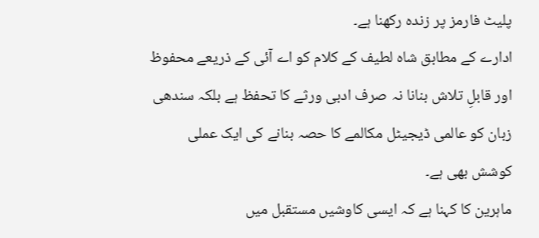پلیٹ فارمز پر زندہ رکھنا ہے۔
ادارے کے مطابق شاہ لطیف کے کلام کو اے آئی کے ذریعے محفوظ اور قابلِ تلاش بنانا نہ صرف ادبی ورثے کا تحفظ ہے بلکہ سندھی زبان کو عالمی ڈیجیٹل مکالمے کا حصہ بنانے کی ایک عملی کوشش بھی ہے۔
ماہرین کا کہنا ہے کہ ایسی کاوشیں مستقبل میں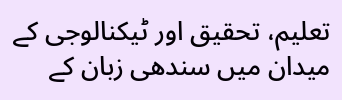تعلیم، تحقیق اور ٹیکنالوجی کے میدان میں سندھی زبان کے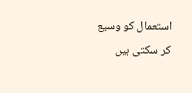استعمال کو وسیع کر سکتی ہیں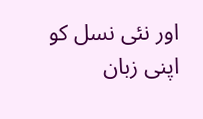اور نئی نسل کو اپنی زبان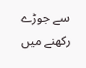سے جوڑے رکھنے میں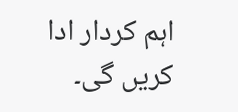اہم کردار ادا کریں گی۔